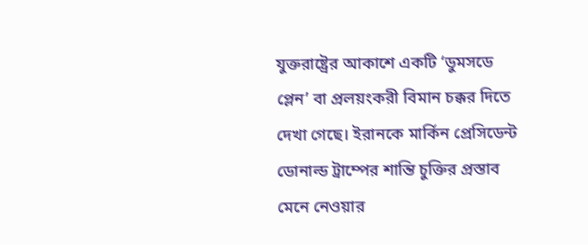যুক্তরাষ্ট্রের আকাশে একটি ‘ডুমসডে প্লেন’ বা প্রলয়ংকরী বিমান চক্কর দিতে দেখা গেছে। ইরানকে মার্কিন প্রেসিডেন্ট ডোনাল্ড ট্রাম্পের শান্তি চুক্তির প্রস্তাব মেনে নেওয়ার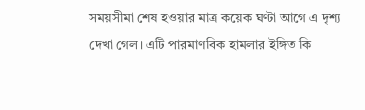সময়সীমা শেষ হওয়ার মাত্র কয়েক ঘণ্টা আগে এ দৃশ্য দেখা গেল। এটি পারমাণবিক হামলার ইঙ্গিত কি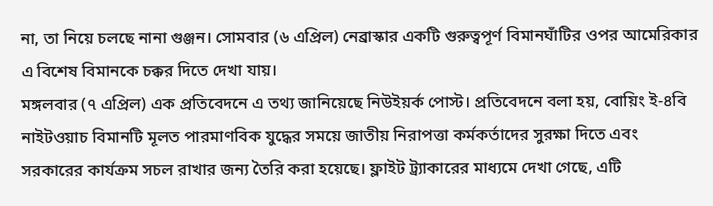না, তা নিয়ে চলছে নানা গুঞ্জন। সোমবার (৬ এপ্রিল) নেব্রাস্কার একটি গুরুত্বপূর্ণ বিমানঘাঁটির ওপর আমেরিকার এ বিশেষ বিমানকে চক্কর দিতে দেখা যায়।
মঙ্গলবার (৭ এপ্রিল) এক প্রতিবেদনে এ তথ্য জানিয়েছে নিউইয়র্ক পোস্ট। প্রতিবেদনে বলা হয়, বোয়িং ই-৪বি নাইটওয়াচ বিমানটি মূলত পারমাণবিক যুদ্ধের সময়ে জাতীয় নিরাপত্তা কর্মকর্তাদের সুরক্ষা দিতে এবং সরকারের কার্যক্রম সচল রাখার জন্য তৈরি করা হয়েছে। ফ্লাইট ট্র্যাকারের মাধ্যমে দেখা গেছে, এটি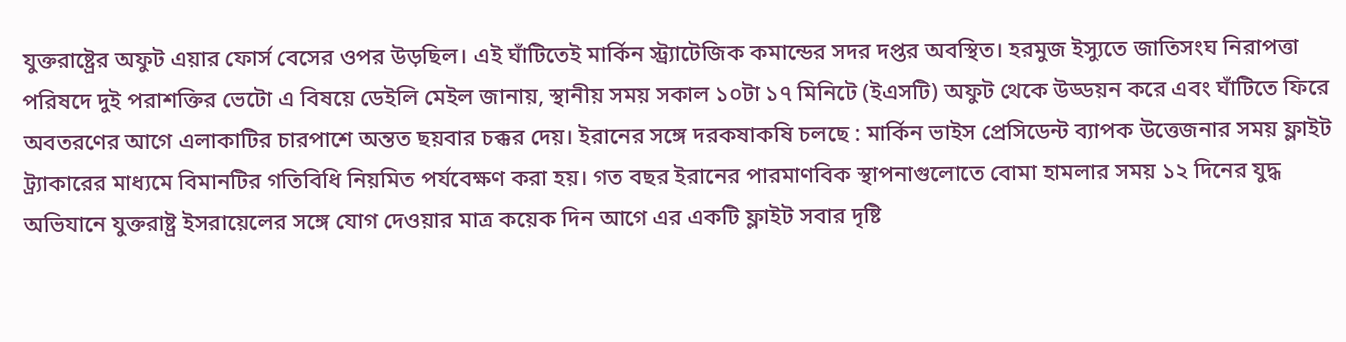যুক্তরাষ্ট্রের অফুট এয়ার ফোর্স বেসের ওপর উড়ছিল। এই ঘাঁটিতেই মার্কিন স্ট্র্যাটেজিক কমান্ডের সদর দপ্তর অবস্থিত। হরমুজ ইস্যুতে জাতিসংঘ নিরাপত্তা পরিষদে দুই পরাশক্তির ভেটো এ বিষয়ে ডেইলি মেইল জানায়, স্থানীয় সময় সকাল ১০টা ১৭ মিনিটে (ইএসটি) অফুট থেকে উড্ডয়ন করে এবং ঘাঁটিতে ফিরে অবতরণের আগে এলাকাটির চারপাশে অন্তত ছয়বার চক্কর দেয়। ইরানের সঙ্গে দরকষাকষি চলছে : মার্কিন ভাইস প্রেসিডেন্ট ব্যাপক উত্তেজনার সময় ফ্লাইট ট্র্যাকারের মাধ্যমে বিমানটির গতিবিধি নিয়মিত পর্যবেক্ষণ করা হয়। গত বছর ইরানের পারমাণবিক স্থাপনাগুলোতে বোমা হামলার সময় ১২ দিনের যুদ্ধ অভিযানে যুক্তরাষ্ট্র ইসরায়েলের সঙ্গে যোগ দেওয়ার মাত্র কয়েক দিন আগে এর একটি ফ্লাইট সবার দৃষ্টি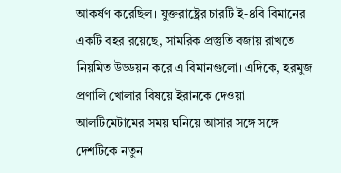আকর্ষণ করেছিল। যুক্তরাষ্ট্রের চারটি ই-৪বি বিমানের একটি বহর রয়েছে, সামরিক প্রস্তুতি বজায় রাখতে নিয়মিত উড্ডয়ন করে এ বিমানগুলো। এদিকে, হরমুজ প্রণালি খোলার বিষয়ে ইরানকে দেওয়া আলটিমেটামের সময় ঘনিয়ে আসার সঙ্গে সঙ্গে দেশটিকে নতুন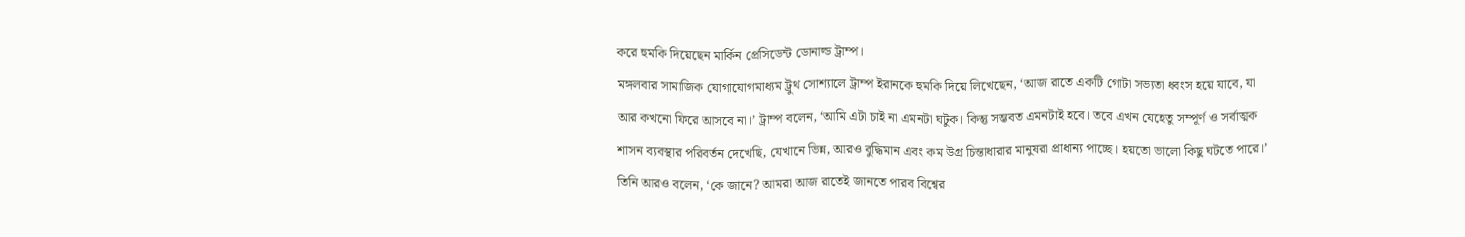করে হুমকি দিয়েছেন মার্কিন প্রেসিডেন্ট ডোনাল্ড ট্রাম্প।
মঙ্গলবার সামাজিক যোগাযোগমাধ্যম ট্রুথ সোশ্যালে ট্রাম্প ইরানকে হুমকি দিয়ে লিখেছেন, ‘আজ রাতে একটি গোটা সভ্যতা ধ্বংস হয়ে যাবে, যা আর কখনো ফিরে আসবে না।’ ট্রাম্প বলেন, ‘আমি এটা চাই না এমনটা ঘটুক। কিন্তু সম্ভবত এমনটাই হবে। তবে এখন যেহেতু সম্পূর্ণ ও সর্বাত্মক শাসন ব্যবস্থার পরিবর্তন দেখেছি, যেখানে ভিন্ন, আরও বুদ্ধিমান এবং কম উগ্র চিন্তাধারার মানুষরা প্রাধান্য পাচ্ছে। হয়তো ভালো কিছু ঘটতে পারে।’ তিনি আরও বলেন, ‘কে জানে? আমরা আজ রাতেই জানতে পারব বিশ্বের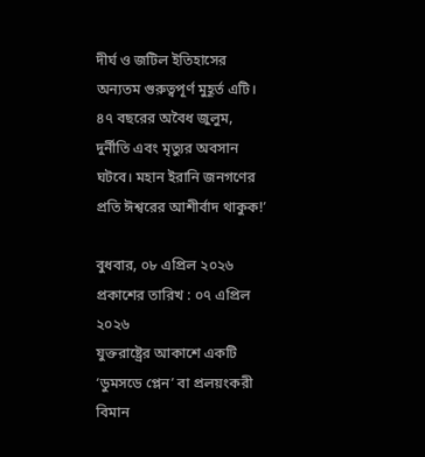দীর্ঘ ও জটিল ইতিহাসের অন্যতম গুরুত্বপূর্ণ মুহূর্ত এটি। ৪৭ বছরের অবৈধ জুলুম, দুর্নীতি এবং মৃত্যুর অবসান ঘটবে। মহান ইরানি জনগণের প্রতি ঈশ্বরের আশীর্বাদ থাকুক!’

বুধবার, ০৮ এপ্রিল ২০২৬
প্রকাশের তারিখ : ০৭ এপ্রিল ২০২৬
যুক্তরাষ্ট্রের আকাশে একটি ‘ডুমসডে প্লেন’ বা প্রলয়ংকরী বিমান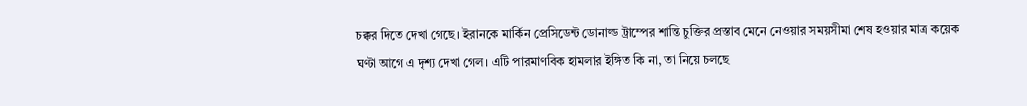চক্কর দিতে দেখা গেছে। ইরানকে মার্কিন প্রেসিডেন্ট ডোনাল্ড ট্রাম্পের শান্তি চুক্তির প্রস্তাব মেনে নেওয়ার সময়সীমা শেষ হওয়ার মাত্র কয়েক ঘণ্টা আগে এ দৃশ্য দেখা গেল। এটি পারমাণবিক হামলার ইঙ্গিত কি না, তা নিয়ে চলছে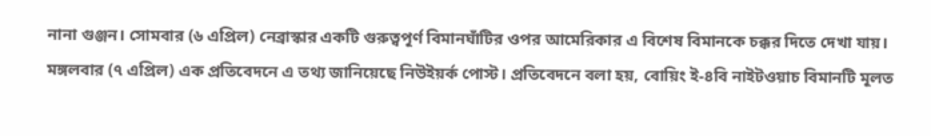নানা গুঞ্জন। সোমবার (৬ এপ্রিল) নেব্রাস্কার একটি গুরুত্বপূর্ণ বিমানঘাঁটির ওপর আমেরিকার এ বিশেষ বিমানকে চক্কর দিতে দেখা যায়।
মঙ্গলবার (৭ এপ্রিল) এক প্রতিবেদনে এ তথ্য জানিয়েছে নিউইয়র্ক পোস্ট। প্রতিবেদনে বলা হয়, বোয়িং ই-৪বি নাইটওয়াচ বিমানটি মূলত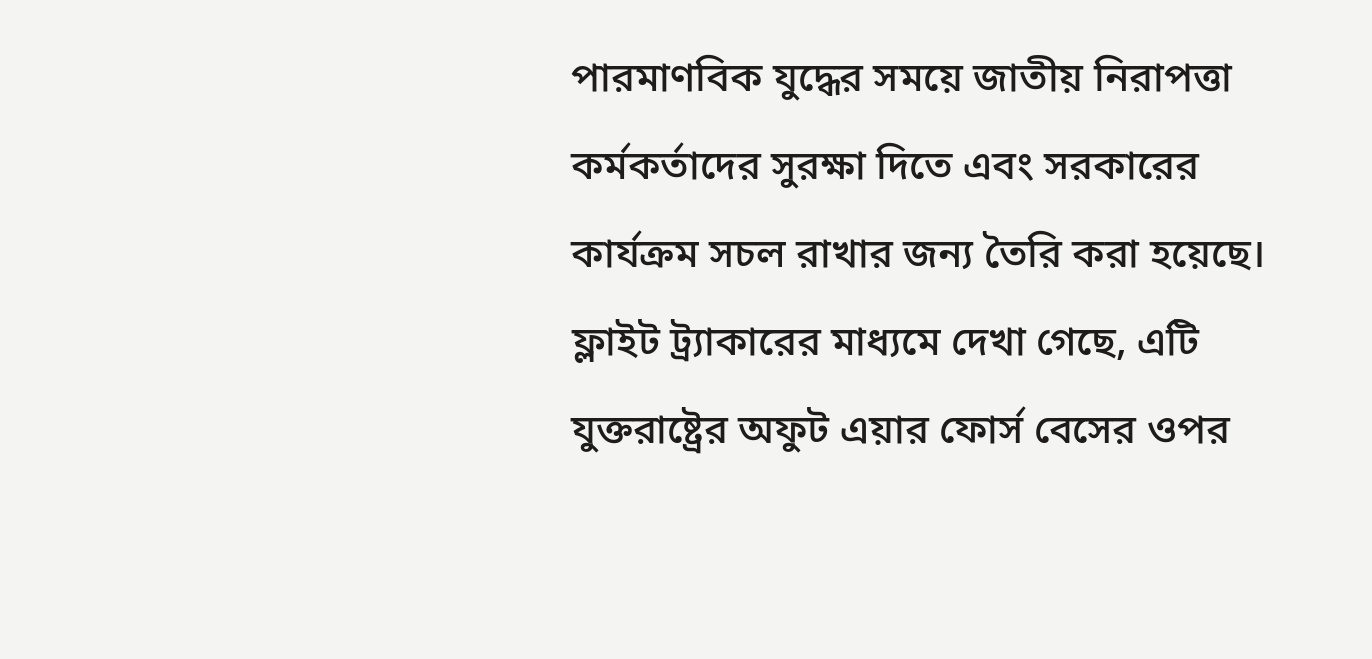পারমাণবিক যুদ্ধের সময়ে জাতীয় নিরাপত্তা কর্মকর্তাদের সুরক্ষা দিতে এবং সরকারের কার্যক্রম সচল রাখার জন্য তৈরি করা হয়েছে। ফ্লাইট ট্র্যাকারের মাধ্যমে দেখা গেছে, এটি যুক্তরাষ্ট্রের অফুট এয়ার ফোর্স বেসের ওপর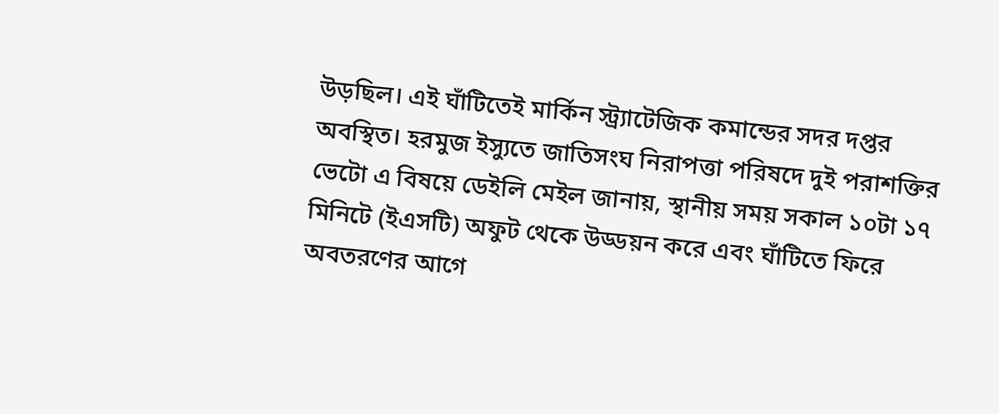উড়ছিল। এই ঘাঁটিতেই মার্কিন স্ট্র্যাটেজিক কমান্ডের সদর দপ্তর অবস্থিত। হরমুজ ইস্যুতে জাতিসংঘ নিরাপত্তা পরিষদে দুই পরাশক্তির ভেটো এ বিষয়ে ডেইলি মেইল জানায়, স্থানীয় সময় সকাল ১০টা ১৭ মিনিটে (ইএসটি) অফুট থেকে উড্ডয়ন করে এবং ঘাঁটিতে ফিরে অবতরণের আগে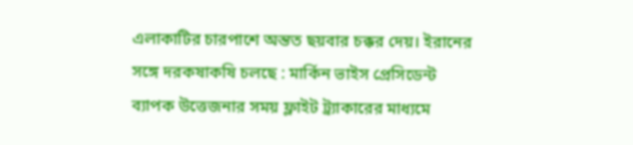এলাকাটির চারপাশে অন্তত ছয়বার চক্কর দেয়। ইরানের সঙ্গে দরকষাকষি চলছে : মার্কিন ভাইস প্রেসিডেন্ট ব্যাপক উত্তেজনার সময় ফ্লাইট ট্র্যাকারের মাধ্যমে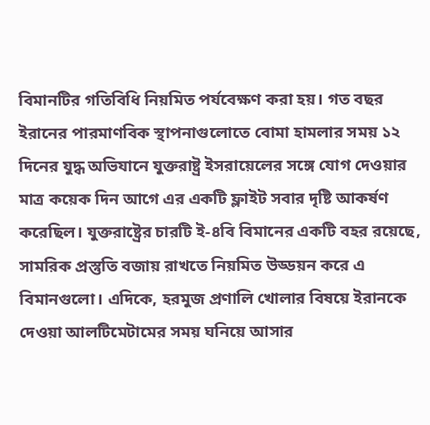বিমানটির গতিবিধি নিয়মিত পর্যবেক্ষণ করা হয়। গত বছর ইরানের পারমাণবিক স্থাপনাগুলোতে বোমা হামলার সময় ১২ দিনের যুদ্ধ অভিযানে যুক্তরাষ্ট্র ইসরায়েলের সঙ্গে যোগ দেওয়ার মাত্র কয়েক দিন আগে এর একটি ফ্লাইট সবার দৃষ্টি আকর্ষণ করেছিল। যুক্তরাষ্ট্রের চারটি ই-৪বি বিমানের একটি বহর রয়েছে, সামরিক প্রস্তুতি বজায় রাখতে নিয়মিত উড্ডয়ন করে এ বিমানগুলো। এদিকে, হরমুজ প্রণালি খোলার বিষয়ে ইরানকে দেওয়া আলটিমেটামের সময় ঘনিয়ে আসার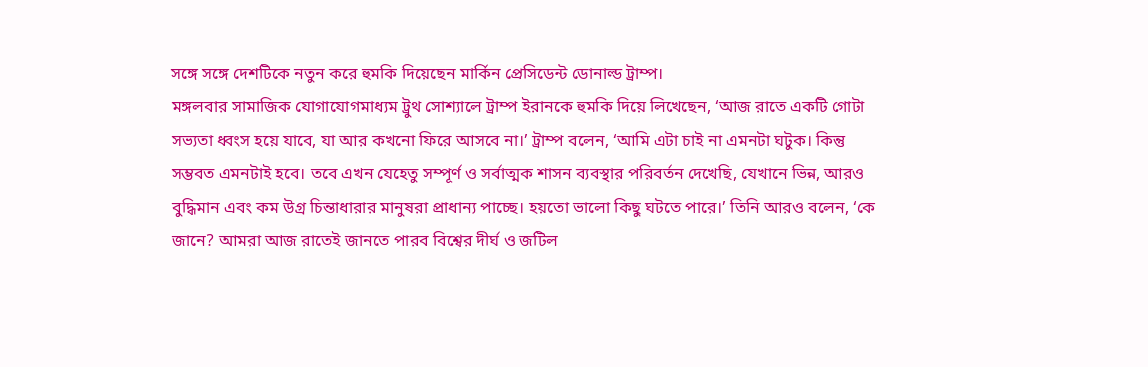সঙ্গে সঙ্গে দেশটিকে নতুন করে হুমকি দিয়েছেন মার্কিন প্রেসিডেন্ট ডোনাল্ড ট্রাম্প।
মঙ্গলবার সামাজিক যোগাযোগমাধ্যম ট্রুথ সোশ্যালে ট্রাম্প ইরানকে হুমকি দিয়ে লিখেছেন, ‘আজ রাতে একটি গোটা সভ্যতা ধ্বংস হয়ে যাবে, যা আর কখনো ফিরে আসবে না।’ ট্রাম্প বলেন, ‘আমি এটা চাই না এমনটা ঘটুক। কিন্তু সম্ভবত এমনটাই হবে। তবে এখন যেহেতু সম্পূর্ণ ও সর্বাত্মক শাসন ব্যবস্থার পরিবর্তন দেখেছি, যেখানে ভিন্ন, আরও বুদ্ধিমান এবং কম উগ্র চিন্তাধারার মানুষরা প্রাধান্য পাচ্ছে। হয়তো ভালো কিছু ঘটতে পারে।’ তিনি আরও বলেন, ‘কে জানে? আমরা আজ রাতেই জানতে পারব বিশ্বের দীর্ঘ ও জটিল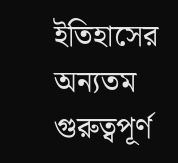ইতিহাসের অন্যতম গুরুত্বপূর্ণ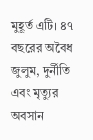মুহূর্ত এটি। ৪৭ বছরের অবৈধ জুলুম, দুর্নীতি এবং মৃত্যুর অবসান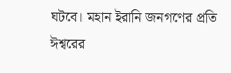ঘটবে। মহান ইরানি জনগণের প্রতি ঈশ্বরের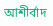আশীর্বাদ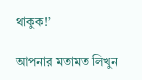থাকুক!’

আপনার মতামত লিখুন